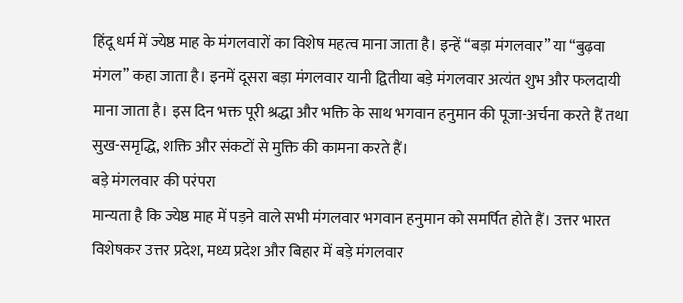हिंदू धर्म में ज्येष्ठ माह के मंगलवारों का विशेष महत्व माना जाता है। इन्हें “बड़ा मंगलवार” या “बुढ़वा मंगल” कहा जाता है। इनमें दूसरा बड़ा मंगलवार यानी द्वितीया बड़े मंगलवार अत्यंत शुभ और फलदायी माना जाता है। इस दिन भक्त पूरी श्रद्धा और भक्ति के साथ भगवान हनुमान की पूजा-अर्चना करते हैं तथा सुख-समृद्धि, शक्ति और संकटों से मुक्ति की कामना करते हैं।
बड़े मंगलवार की परंपरा
मान्यता है कि ज्येष्ठ माह में पड़ने वाले सभी मंगलवार भगवान हनुमान को समर्पित होते हैं। उत्तर भारत विशेषकर उत्तर प्रदेश, मध्य प्रदेश और बिहार में बड़े मंगलवार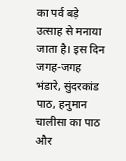का पर्व बड़े उत्साह से मनाया जाता है। इस दिन जगह-जगह भंडारे, सुंदरकांड पाठ, हनुमान चालीसा का पाठ और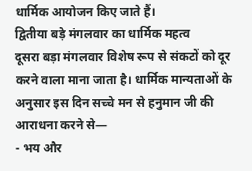धार्मिक आयोजन किए जाते हैं।
द्वितीया बड़े मंगलवार का धार्मिक महत्व
दूसरा बड़ा मंगलवार विशेष रूप से संकटों को दूर करने वाला माना जाता है। धार्मिक मान्यताओं के अनुसार इस दिन सच्चे मन से हनुमान जी की आराधना करने से—
- भय और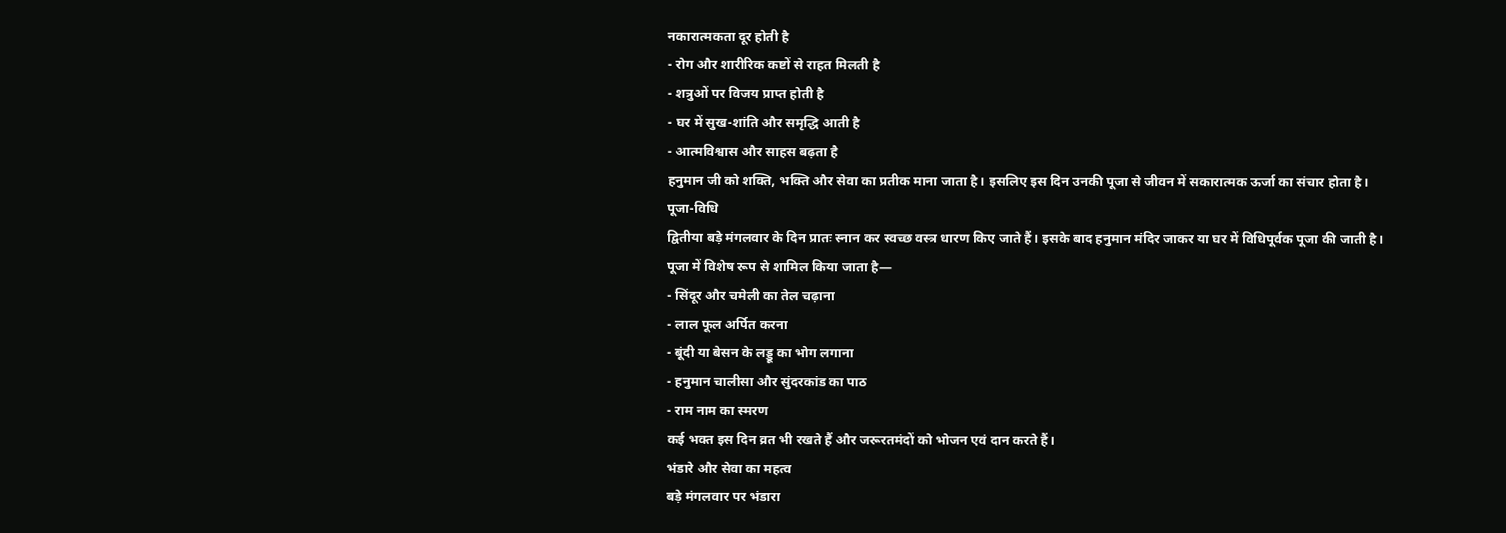नकारात्मकता दूर होती है
- रोग और शारीरिक कष्टों से राहत मिलती है
- शत्रुओं पर विजय प्राप्त होती है
- घर में सुख-शांति और समृद्धि आती है
- आत्मविश्वास और साहस बढ़ता है
हनुमान जी को शक्ति, भक्ति और सेवा का प्रतीक माना जाता है। इसलिए इस दिन उनकी पूजा से जीवन में सकारात्मक ऊर्जा का संचार होता है।
पूजा-विधि
द्वितीया बड़े मंगलवार के दिन प्रातः स्नान कर स्वच्छ वस्त्र धारण किए जाते हैं। इसके बाद हनुमान मंदिर जाकर या घर में विधिपूर्वक पूजा की जाती है।
पूजा में विशेष रूप से शामिल किया जाता है—
- सिंदूर और चमेली का तेल चढ़ाना
- लाल फूल अर्पित करना
- बूंदी या बेसन के लड्डू का भोग लगाना
- हनुमान चालीसा और सुंदरकांड का पाठ
- राम नाम का स्मरण
कई भक्त इस दिन व्रत भी रखते हैं और जरूरतमंदों को भोजन एवं दान करते हैं।
भंडारे और सेवा का महत्व
बड़े मंगलवार पर भंडारा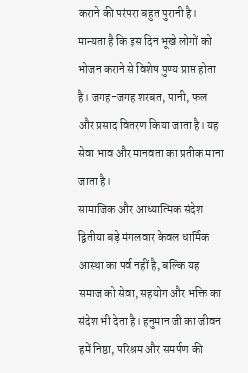कराने की परंपरा बहुत पुरानी है। मान्यता है कि इस दिन भूखे लोगों को भोजन कराने से विशेष पुण्य प्राप्त होता है। जगह-जगह शरबत, पानी, फल और प्रसाद वितरण किया जाता है। यह सेवा भाव और मानवता का प्रतीक माना जाता है।
सामाजिक और आध्यात्मिक संदेश
द्वितीया बड़े मंगलवार केवल धार्मिक आस्था का पर्व नहीं है, बल्कि यह समाज को सेवा, सहयोग और भक्ति का संदेश भी देता है। हनुमान जी का जीवन हमें निष्ठा, परिश्रम और समर्पण की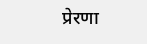प्रेरणा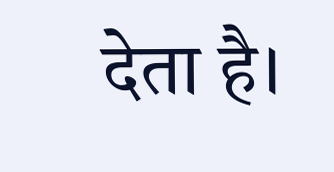देता है।